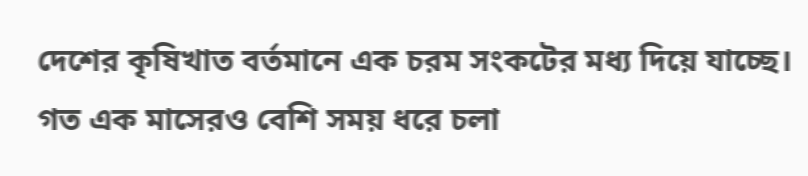দেশের কৃষিখাত বর্তমানে এক চরম সংকটের মধ্য দিয়ে যাচ্ছে। গত এক মাসেরও বেশি সময় ধরে চলা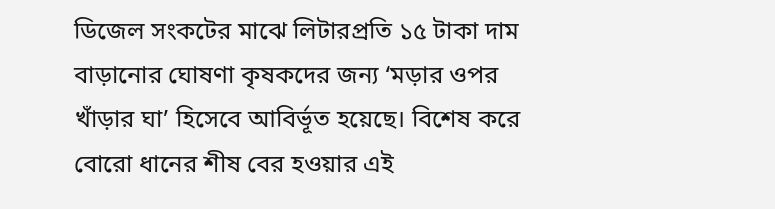ডিজেল সংকটের মাঝে লিটারপ্রতি ১৫ টাকা দাম বাড়ানোর ঘোষণা কৃষকদের জন্য ‘মড়ার ওপর খাঁড়ার ঘা’ হিসেবে আবির্ভূত হয়েছে। বিশেষ করে বোরো ধানের শীষ বের হওয়ার এই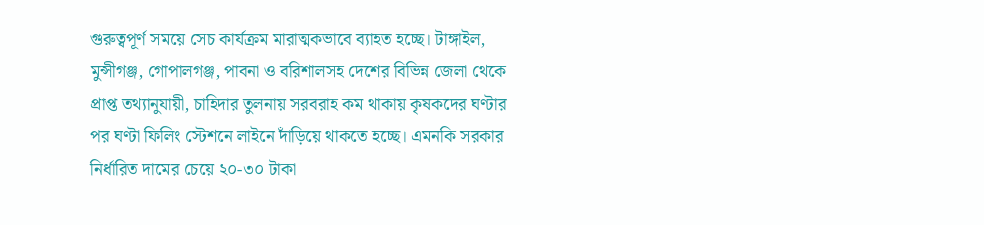গুরুত্বপূর্ণ সময়ে সেচ কার্যক্রম মারাত্মকভাবে ব্যাহত হচ্ছে। টাঙ্গাইল, মুন্সীগঞ্জ, গোপালগঞ্জ, পাবনা ও বরিশালসহ দেশের বিভিন্ন জেলা থেকে প্রাপ্ত তথ্যানুযায়ী, চাহিদার তুলনায় সরবরাহ কম থাকায় কৃষকদের ঘণ্টার পর ঘণ্টা ফিলিং স্টেশনে লাইনে দাঁড়িয়ে থাকতে হচ্ছে। এমনকি সরকার নির্ধারিত দামের চেয়ে ২০-৩০ টাকা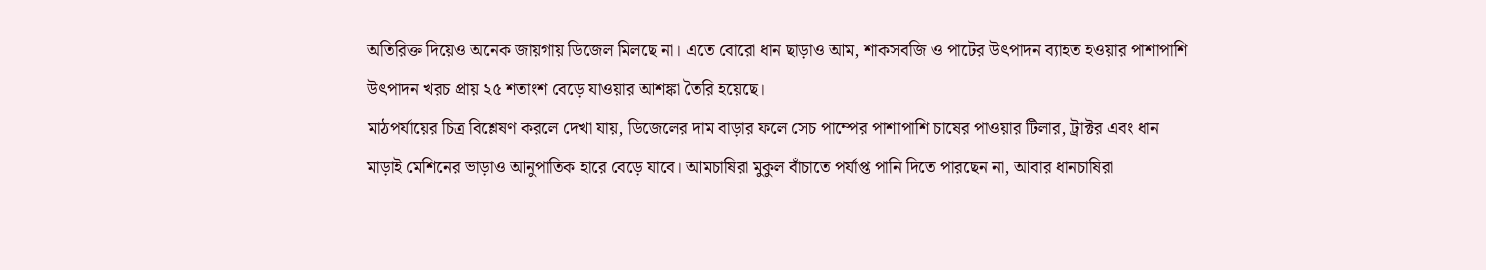অতিরিক্ত দিয়েও অনেক জায়গায় ডিজেল মিলছে না। এতে বোরো ধান ছাড়াও আম, শাকসবজি ও পাটের উৎপাদন ব্যাহত হওয়ার পাশাপাশি উৎপাদন খরচ প্রায় ২৫ শতাংশ বেড়ে যাওয়ার আশঙ্কা তৈরি হয়েছে।
মাঠপর্যায়ের চিত্র বিশ্লেষণ করলে দেখা যায়, ডিজেলের দাম বাড়ার ফলে সেচ পাম্পের পাশাপাশি চাষের পাওয়ার টিলার, ট্রাক্টর এবং ধান মাড়াই মেশিনের ভাড়াও আনুপাতিক হারে বেড়ে যাবে। আমচাষিরা মুকুল বাঁচাতে পর্যাপ্ত পানি দিতে পারছেন না, আবার ধানচাষিরা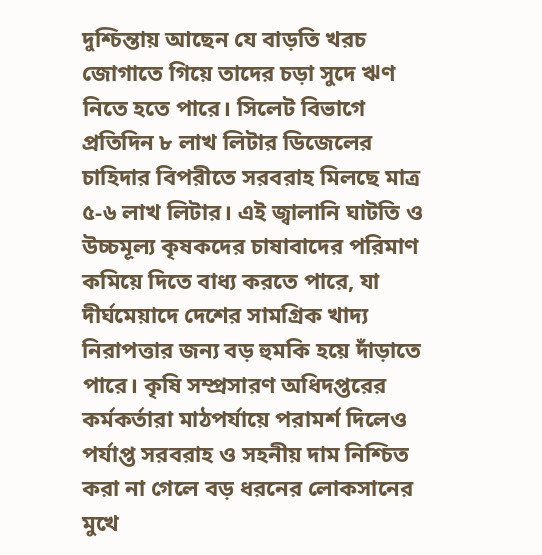দুশ্চিন্তায় আছেন যে বাড়তি খরচ জোগাতে গিয়ে তাদের চড়া সুদে ঋণ নিতে হতে পারে। সিলেট বিভাগে প্রতিদিন ৮ লাখ লিটার ডিজেলের চাহিদার বিপরীতে সরবরাহ মিলছে মাত্র ৫-৬ লাখ লিটার। এই জ্বালানি ঘাটতি ও উচ্চমূল্য কৃষকদের চাষাবাদের পরিমাণ কমিয়ে দিতে বাধ্য করতে পারে, যা দীর্ঘমেয়াদে দেশের সামগ্রিক খাদ্য নিরাপত্তার জন্য বড় হুমকি হয়ে দাঁড়াতে পারে। কৃষি সম্প্রসারণ অধিদপ্তরের কর্মকর্তারা মাঠপর্যায়ে পরামর্শ দিলেও পর্যাপ্ত সরবরাহ ও সহনীয় দাম নিশ্চিত করা না গেলে বড় ধরনের লোকসানের মুখে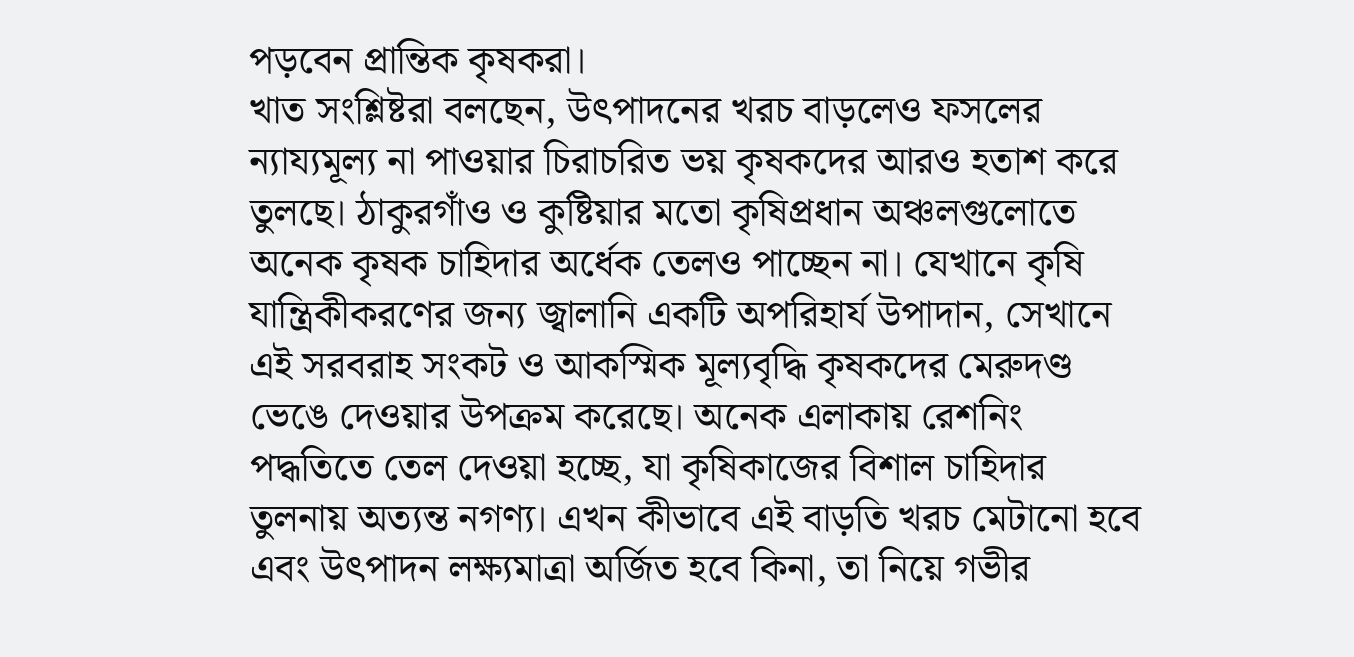পড়বেন প্রান্তিক কৃষকরা।
খাত সংশ্লিষ্টরা বলছেন, উৎপাদনের খরচ বাড়লেও ফসলের ন্যায্যমূল্য না পাওয়ার চিরাচরিত ভয় কৃষকদের আরও হতাশ করে তুলছে। ঠাকুরগাঁও ও কুষ্টিয়ার মতো কৃষিপ্রধান অঞ্চলগুলোতে অনেক কৃষক চাহিদার অর্ধেক তেলও পাচ্ছেন না। যেখানে কৃষি যান্ত্রিকীকরণের জন্য জ্বালানি একটি অপরিহার্য উপাদান, সেখানে এই সরবরাহ সংকট ও আকস্মিক মূল্যবৃদ্ধি কৃষকদের মেরুদণ্ড ভেঙে দেওয়ার উপক্রম করেছে। অনেক এলাকায় রেশনিং পদ্ধতিতে তেল দেওয়া হচ্ছে, যা কৃষিকাজের বিশাল চাহিদার তুলনায় অত্যন্ত নগণ্য। এখন কীভাবে এই বাড়তি খরচ মেটানো হবে এবং উৎপাদন লক্ষ্যমাত্রা অর্জিত হবে কিনা, তা নিয়ে গভীর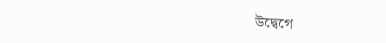উদ্বেগে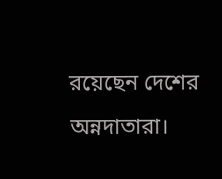রয়েছেন দেশের অন্নদাতারা।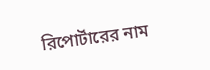রিপোর্টারের নাম